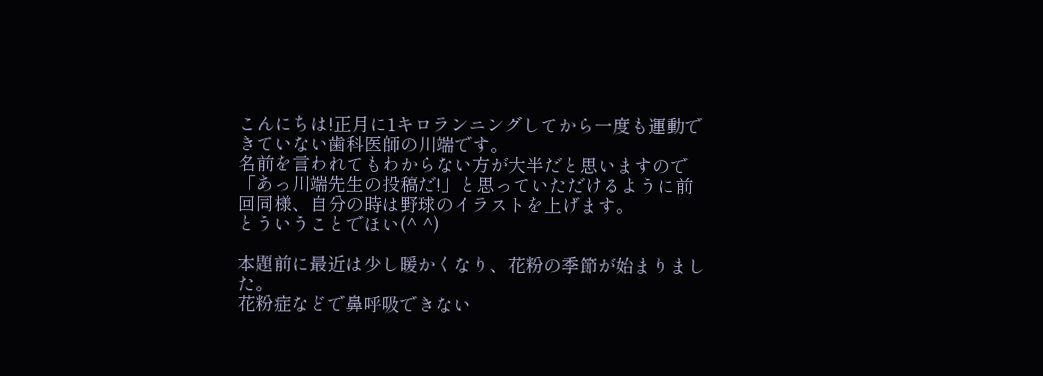こんにちは!正月に1キロランニングしてから一度も運動できていない歯科医師の川端です。
名前を言われてもわからない方が大半だと思いますので「あっ川端先生の投稿だ!」と思っていただけるように前回同様、自分の時は野球のイラストを上げます。
とういうことでほい(^ ^)

本題前に最近は少し暖かくなり、花粉の季節が始まりました。
花粉症などで鼻呼吸できない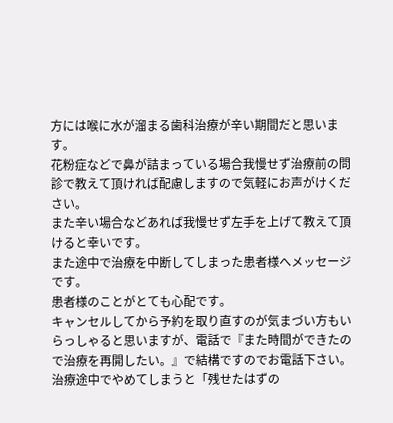方には喉に水が溜まる歯科治療が辛い期間だと思います。
花粉症などで鼻が詰まっている場合我慢せず治療前の問診で教えて頂ければ配慮しますので気軽にお声がけください。
また辛い場合などあれば我慢せず左手を上げて教えて頂けると幸いです。
また途中で治療を中断してしまった患者様へメッセージです。
患者様のことがとても心配です。
キャンセルしてから予約を取り直すのが気まづい方もいらっしゃると思いますが、電話で『また時間ができたので治療を再開したい。』で結構ですのでお電話下さい。
治療途中でやめてしまうと「残せたはずの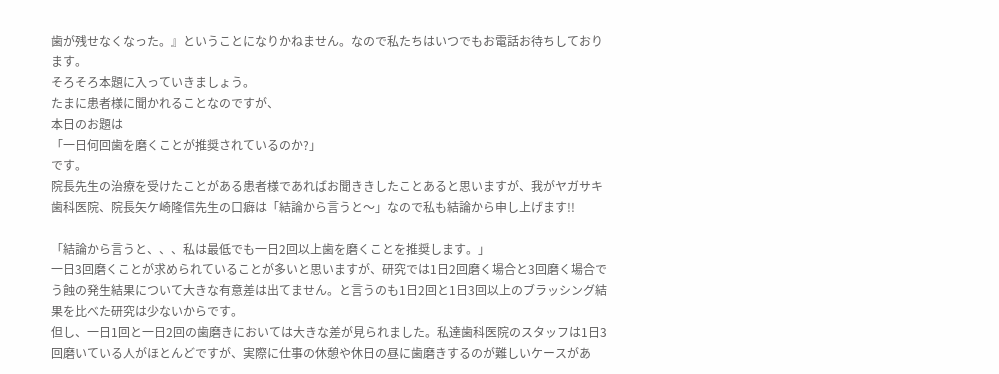歯が残せなくなった。』ということになりかねません。なので私たちはいつでもお電話お待ちしております。
そろそろ本題に入っていきましょう。
たまに患者様に聞かれることなのですが、
本日のお題は
「一日何回歯を磨くことが推奨されているのか?」
です。
院長先生の治療を受けたことがある患者様であればお聞ききしたことあると思いますが、我がヤガサキ歯科医院、院長矢ケ崎隆信先生の口癖は「結論から言うと〜」なので私も結論から申し上げます!!

「結論から言うと、、、私は最低でも一日2回以上歯を磨くことを推奨します。」
一日3回磨くことが求められていることが多いと思いますが、研究では1日2回磨く場合と3回磨く場合でう蝕の発生結果について大きな有意差は出てません。と言うのも1日2回と1日3回以上のブラッシング結果を比べた研究は少ないからです。
但し、一日1回と一日2回の歯磨きにおいては大きな差が見られました。私達歯科医院のスタッフは1日3回磨いている人がほとんどですが、実際に仕事の休憩や休日の昼に歯磨きするのが難しいケースがあ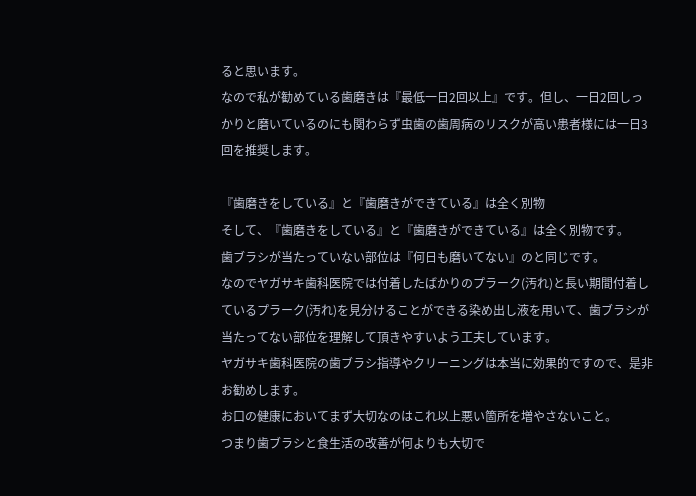ると思います。
なので私が勧めている歯磨きは『最低一日2回以上』です。但し、一日2回しっかりと磨いているのにも関わらず虫歯の歯周病のリスクが高い患者様には一日3回を推奨します。

『歯磨きをしている』と『歯磨きができている』は全く別物
そして、『歯磨きをしている』と『歯磨きができている』は全く別物です。
歯ブラシが当たっていない部位は『何日も磨いてない』のと同じです。
なのでヤガサキ歯科医院では付着したばかりのプラーク(汚れ)と長い期間付着しているプラーク(汚れ)を見分けることができる染め出し液を用いて、歯ブラシが当たってない部位を理解して頂きやすいよう工夫しています。
ヤガサキ歯科医院の歯ブラシ指導やクリーニングは本当に効果的ですので、是非お勧めします。
お口の健康においてまず大切なのはこれ以上悪い箇所を増やさないこと。
つまり歯ブラシと食生活の改善が何よりも大切で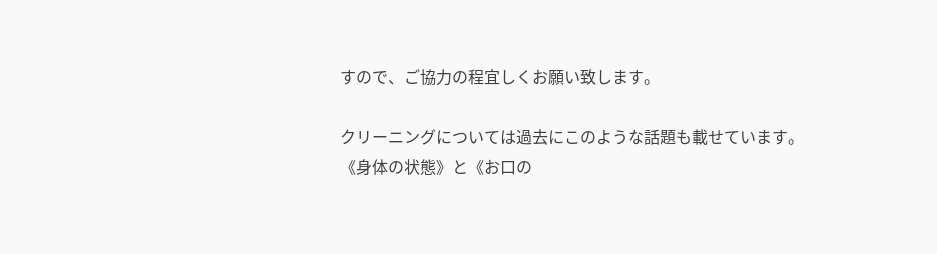すので、ご協力の程宜しくお願い致します。

クリーニングについては過去にこのような話題も載せています。
《身体の状態》と《お口の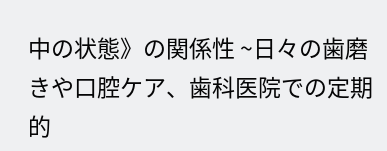中の状態》の関係性 ~日々の歯磨きや口腔ケア、歯科医院での定期的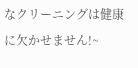なクリーニングは健康に欠かせません!~